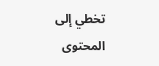تخطي إلى المحتوى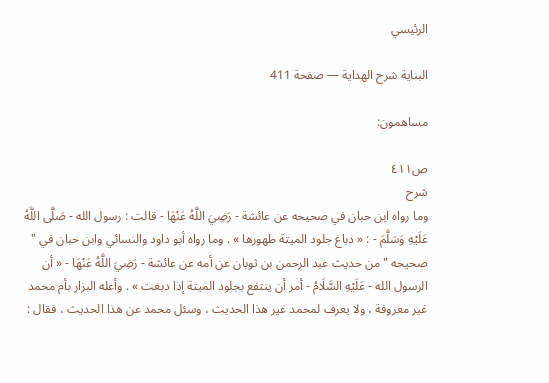الرئيسي

البناية شرح الهداية — صفحة 411

مساهمون:

ص٤١١
شرح
وما رواه ابن حبان في صحيحه عن عائشة - رَضِيَ اللَّهُ عَنْهَا - قالت : رسول الله - صَلَّى اللَّهُ عَلَيْهِ وَسَلَّمَ - : « دباغ جلود الميتة طهورها » . وما رواه أبو داود والنسائي وابن حبان في " صحيحه " من حديث عبد الرحمن بن ثوبان عن أمه عن عائشة - رَضِيَ اللَّهُ عَنْهَا - « أن الرسول الله - عَلَيْهِ السَّلَامُ - أمر أن ينتفع بجلود الميتة إذا دبغت » . وأعله البزار بأم محمد غير معروفة ، ولا يعرف لمحمد غير هذا الحديث ، وسئل محمد عن هذا الحديث ، فقال :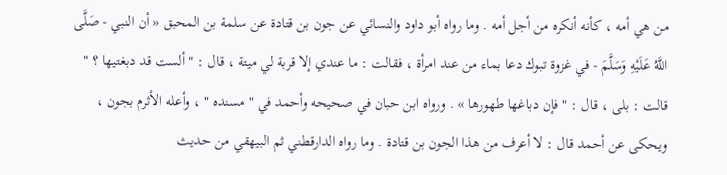من هي أمه ، كأنه أنكره من أجل أمه . وما رواه أبو داود والنسائي عن جون بن قتادة عن سلمة بن المحبق « أن النبي - صَلَّى اللَّهُ عَلَيْهِ وَسَلَّمَ - في غزوة تبوك دعا بماء من عند امرأة ، فقالت : ما عندي إلا قربة لي ميتة ، قال : " ألست قد دبغتيها ؟ " قالت : بلى ، قال : " فإن دباغها طهورها » . ورواه ابن حبان في صحيحه وأحمد في " مسنده " ، وأعله الأثرم بجون ، ويحكى عن أحمد قال : لا أعرف من هذا الجون بن قتادة . وما رواه الدارقطني ثم البيهقي من حديث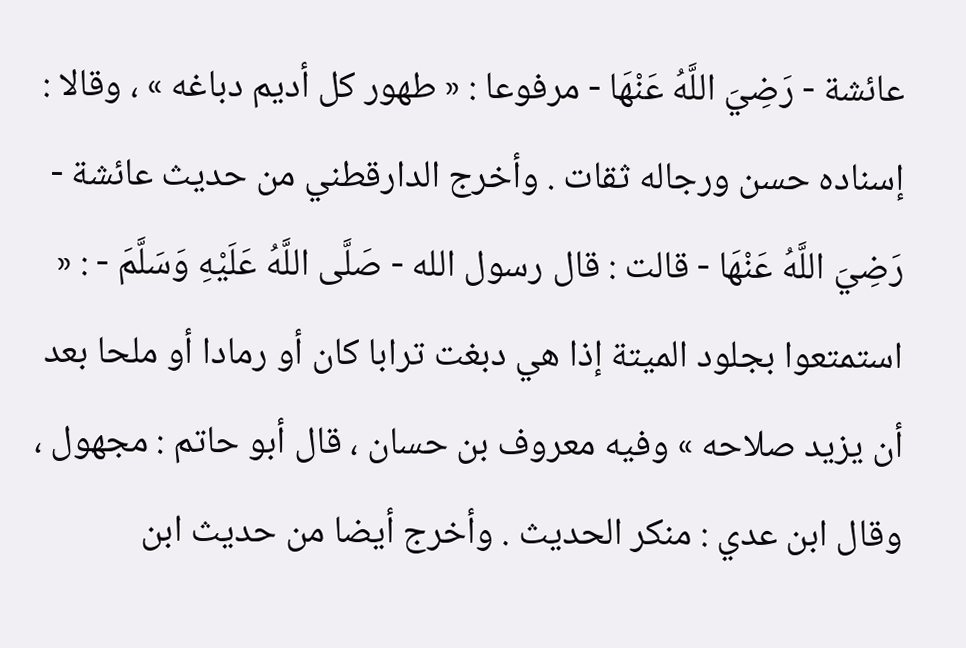عائشة - رَضِيَ اللَّهُ عَنْهَا - مرفوعا : « طهور كل أديم دباغه » ، وقالا : إسناده حسن ورجاله ثقات . وأخرج الدارقطني من حديث عائشة - رَضِيَ اللَّهُ عَنْهَا - قالت : قال رسول الله - صَلَّى اللَّهُ عَلَيْهِ وَسَلَّمَ - : « استمتعوا بجلود الميتة إذا هي دبغت ترابا كان أو رمادا أو ملحا بعد أن يزيد صلاحه » وفيه معروف بن حسان ، قال أبو حاتم : مجهول ، وقال ابن عدي : منكر الحديث . وأخرج أيضا من حديث ابن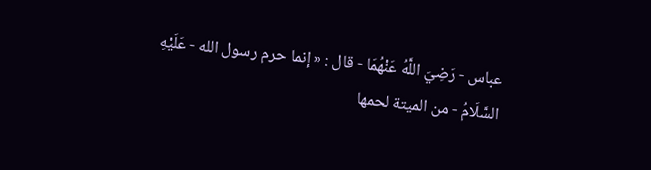عباس - رَضِيَ اللَّهُ عَنْهُمَا - قال : « إنما حرم رسول الله - عَلَيْهِ السَّلَامُ - من الميتة لحمها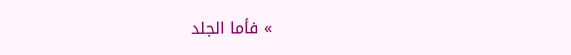» فأما الجلد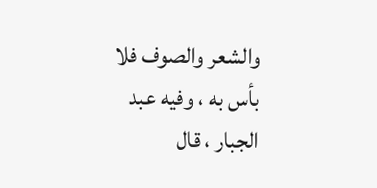والشعر والصوف فلا بأس به ، وفيه عبد الجبار ، قال